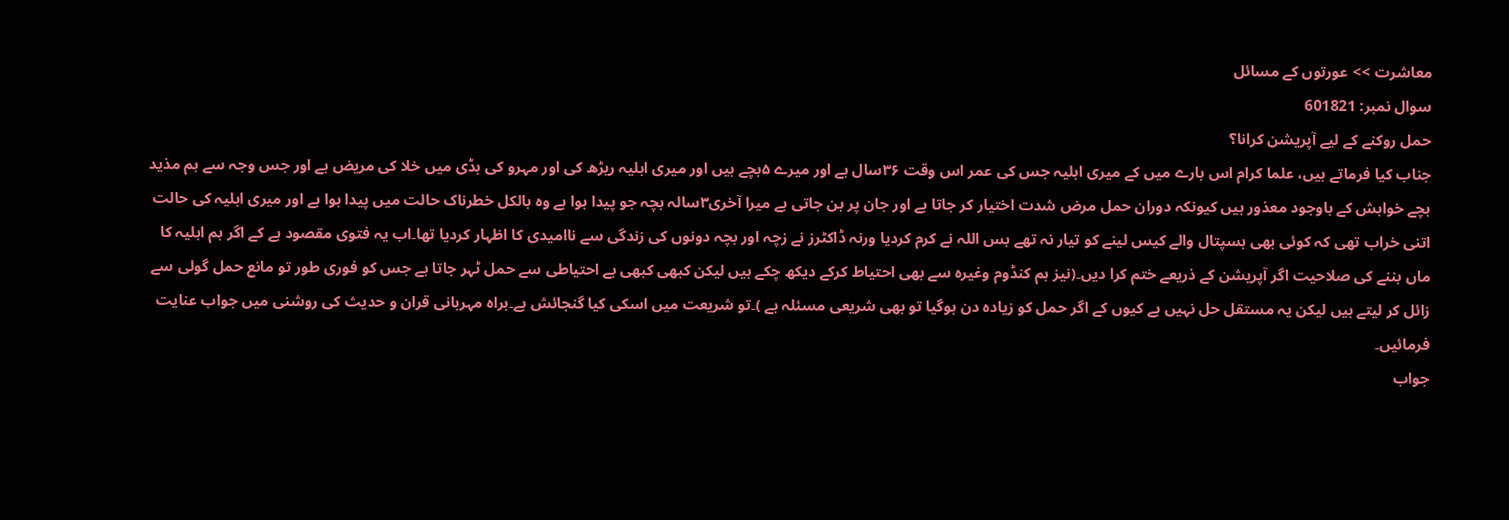معاشرت >> عورتوں کے مسائل
سوال نمبر: 601821
حمل روكنے كے لیے آپریشن كرانا؟
جناب کیا فرماتے ہیں، علما کرام اس بارے میں کے میری اہلیہ جس کی عمر اس وقت ۳۶سال ہے اور میرے ۵بچے ہیں اور میری اہلیہ ریڑھ کی اور مہرو کی ہڈی میں خلا کی مریض ہے اور جس وجہ سے ہم مذید بچے خواہش کے باوجود معذور ہیں کیونکہ دوران حمل مرض شدت اختیار کر جاتا ہے اور جان پر بن جاتی ہے میرا آخری۳سالہ بچہ جو پیدا ہوا ہے وہ بالکل خطرناک حالت میں پیدا ہوا ہے اور میری اہلیہ کی حالت اتنی خراب تھی کہ کوئی بھی ہسپتال والے کیس لینے کو تیار نہ تھے بس اللہ نے کرم کردیا ورنہ ڈاکٹرز نے زچہ اور بچہ دونوں کی زندگی سے ناامیدی کا اظہار کردیا تھا۔اب یہ فتوی مقصود ہے کے اگر ہم اہلیہ کا ماں بننے کی صلاحیت اگر آپریشن کے ذریعے ختم کرا دیں۔(نیز ہم کنڈوم وغیرہ سے بھی احتیاط کرکے دیکھ چکے ہیں لیکن کبھی کبھی بے احتیاطی سے حمل ٹہر جاتا ہے جس کو فوری طور تو مانع حمل گولی سے زائل کر لیتے ہیں لیکن یہ مستقل حل نہیں ہے کیوں کے اگر حمل کو زیادہ دن ہوگیا تو بھی شریعی مسئلہ ہے )۔تو شریعت میں اسکی کیا گنجائش ہے۔براہ مہربانی قران و حدیث کی روشنی میں جواب عنایت فرمائیں۔
جواب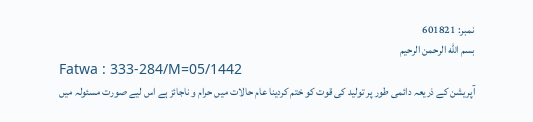نمبر: 601821
بسم الله الرحمن الرحيم
Fatwa : 333-284/M=05/1442
آپریشن کے ذریعہ دائمی طور پر تولید کی قوت کو ختم کردینا عام حالات میں حرام و ناجائز ہے اس لیے صورت مسئولہ میں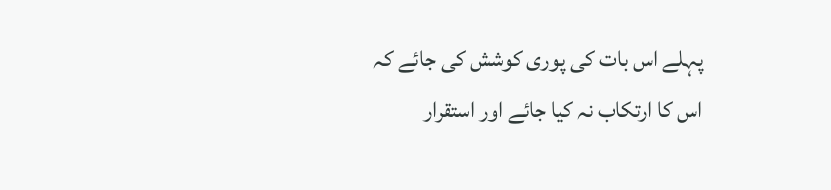پہلے اس بات کی پوری کوشش کی جائے کہ اس کا ارتکاب نہ کیا جائے اور استقرار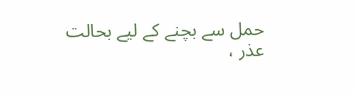حمل سے بچنے کے لیے بحالت عذر ،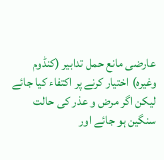عارضی مانع حمل تدابیر (کنڈوم وغیرہ) اختیار کرنے پر اکتفاء کیا جائے لیکن اگر مرض و عذر کی حالت سنگین ہو جائے اور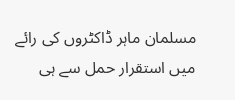مسلمان ماہر ڈاکٹروں کی رائے میں استقرار حمل سے ہی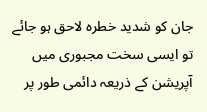جان کو شدید خطرہ لاحق ہو جائے تو ایسی سخت مجبوری میں آپریشن کے ذریعہ دائمی طور پر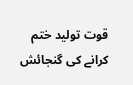قوت تولید ختم کرانے کی گنجائش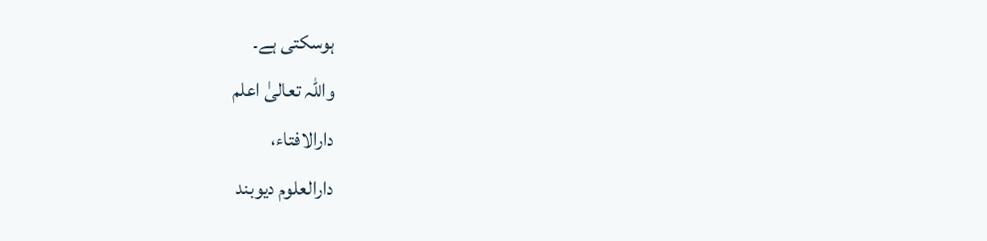ہوسکتی ہے۔
واللہ تعالیٰ اعلم
دارالافتاء،
دارالعلوم دیوبند